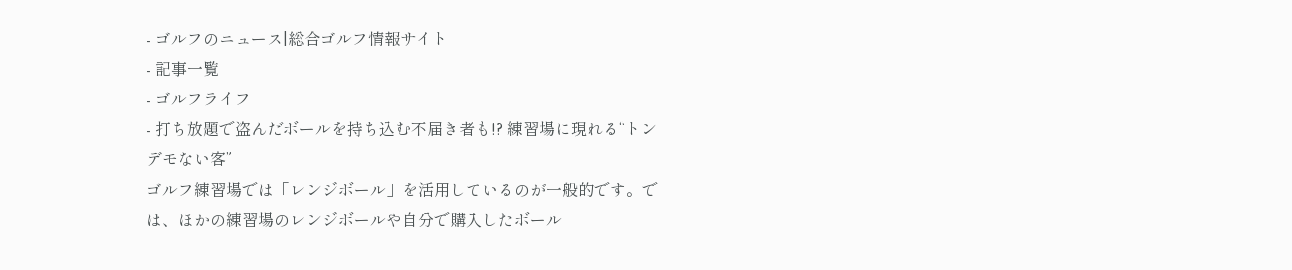- ゴルフのニュース|総合ゴルフ情報サイト
- 記事一覧
- ゴルフライフ
- 打ち放題で盗んだボールを持ち込む不届き者も!? 練習場に現れる“トンデモない客”
ゴルフ練習場では「レンジボール」を活用しているのが一般的です。では、ほかの練習場のレンジボールや自分で購入したボール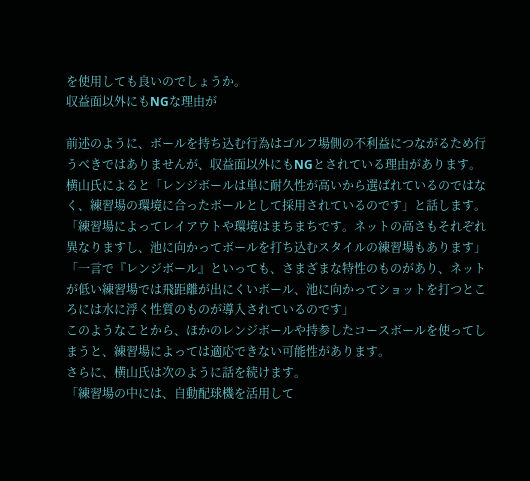を使用しても良いのでしょうか。
収益面以外にもNGな理由が

前述のように、ボールを持ち込む行為はゴルフ場側の不利益につながるため行うべきではありませんが、収益面以外にもNGとされている理由があります。
横山氏によると「レンジボールは単に耐久性が高いから選ばれているのではなく、練習場の環境に合ったボールとして採用されているのです」と話します。
「練習場によってレイアウトや環境はまちまちです。ネットの高さもそれぞれ異なりますし、池に向かってボールを打ち込むスタイルの練習場もあります」
「一言で『レンジボール』といっても、さまざまな特性のものがあり、ネットが低い練習場では飛距離が出にくいボール、池に向かってショットを打つところには水に浮く性質のものが導入されているのです」
このようなことから、ほかのレンジボールや持参したコースボールを使ってしまうと、練習場によっては適応できない可能性があります。
さらに、横山氏は次のように話を続けます。
「練習場の中には、自動配球機を活用して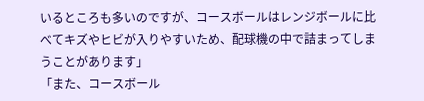いるところも多いのですが、コースボールはレンジボールに比べてキズやヒビが入りやすいため、配球機の中で詰まってしまうことがあります」
「また、コースボール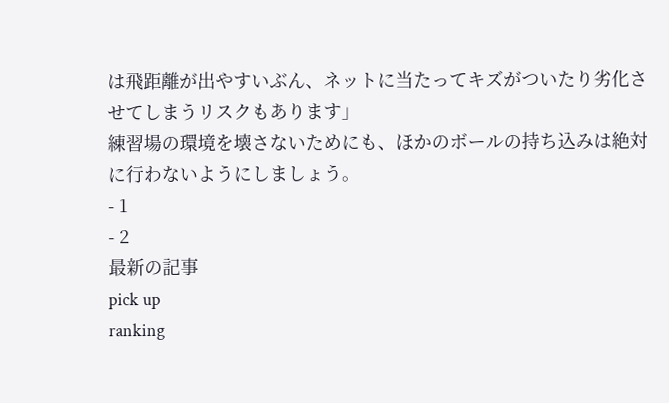は飛距離が出やすいぶん、ネットに当たってキズがついたり劣化させてしまうリスクもあります」
練習場の環境を壊さないためにも、ほかのボールの持ち込みは絶対に行わないようにしましょう。
- 1
- 2
最新の記事
pick up
ranking